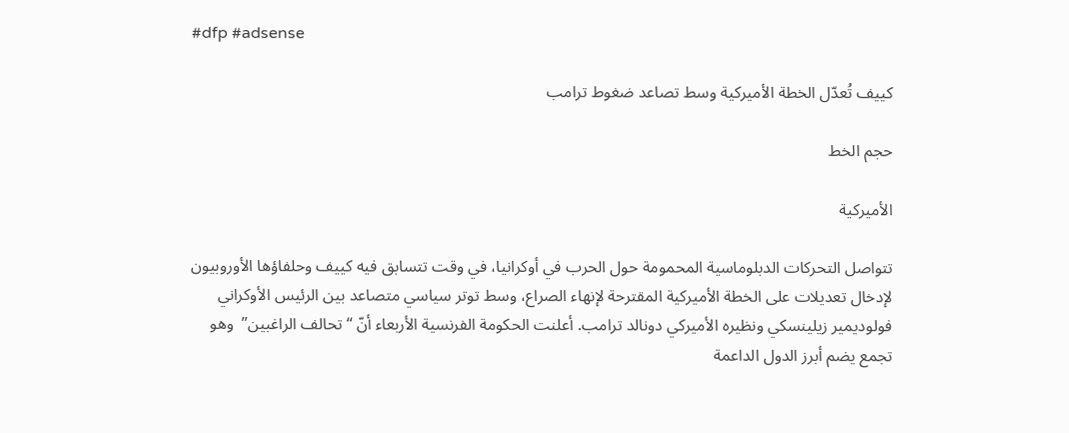#dfp #adsense

كييف تُعدّل الخطة الأميركية وسط تصاعد ضغوط ترامب

حجم الخط

الأميركية

تتواصل التحركات الدبلوماسية المحمومة حول الحرب في أوكرانيا، في وقت تتسابق فيه كييف وحلفاؤها الأوروبيون لإدخال تعديلات على الخطة الأميركية المقترحة لإنهاء الصراع، وسط توتر سياسي متصاعد بين الرئيس الأوكراني فولوديمير زيلينسكي ونظيره الأميركي دونالد ترامب. أعلنت الحكومة الفرنسية الأربعاء أنّ “تحالف الراغبين”  وهو تجمع يضم أبرز الدول الداعمة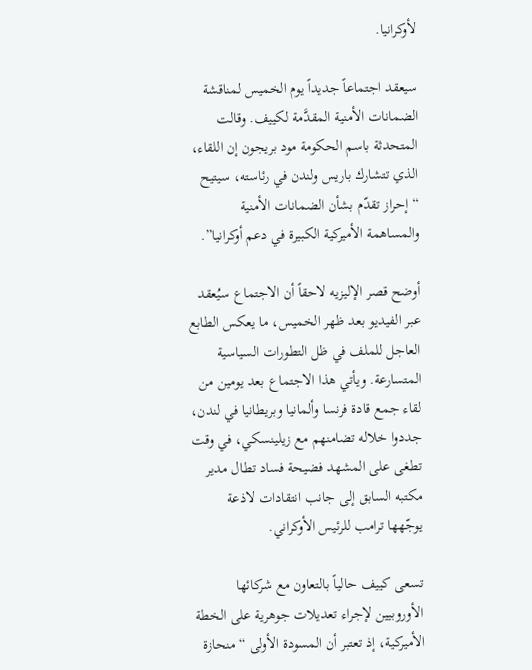لأوكرانيا.

سيعقد اجتماعاً جديداً يوم الخميس لمناقشة الضمانات الأمنية المقدَّمة لكييف. وقالت المتحدثة باسم الحكومة مود بريجون إن اللقاء، الذي تتشارك باريس ولندن في رئاسته، سيتيح “إحراز تقدّم بشأن الضمانات الأمنية والمساهمة الأميركية الكبيرة في دعم أوكرانيا”.

أوضح قصر الإليزيه لاحقاً أن الاجتماع سيُعقد عبر الفيديو بعد ظهر الخميس، ما يعكس الطابع العاجل للملف في ظل التطورات السياسية المتسارعة. ويأتي هذا الاجتماع بعد يومين من لقاء جمع قادة فرنسا وألمانيا وبريطانيا في لندن، جددوا خلاله تضامنهم مع زيلينسكي، في وقت تطغى على المشهد فضيحة فساد تطال مدير مكتبه السابق إلى جانب انتقادات لاذعة يوجّهها ترامب للرئيس الأوكراني.

تسعى كييف حالياً بالتعاون مع شركائها الأوروبيين لإجراء تعديلات جوهرية على الخطة الأميركية، إذ تعتبر أن المسودة الأولى “منحازة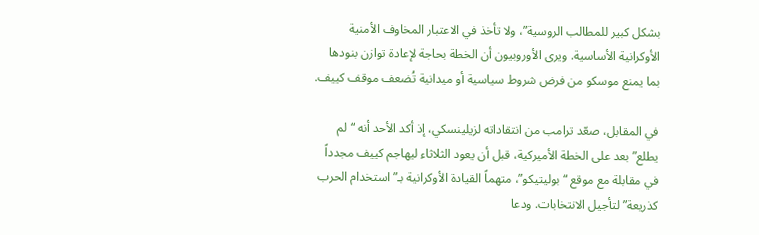بشكل كبير للمطالب الروسية”، ولا تأخذ في الاعتبار المخاوف الأمنية الأوكرانية الأساسية. ويرى الأوروبيون أن الخطة بحاجة لإعادة توازن بنودها بما يمنع موسكو من فرض شروط سياسية أو ميدانية تُضعف موقف كييف.

في المقابل، صعّد ترامب من انتقاداته لزيلينسكي، إذ أكد الأحد أنه “لم يطلع” بعد على الخطة الأميركية، قبل أن يعود الثلاثاء ليهاجم كييف مجدداً في مقابلة مع موقع “بوليتيكو”، متهماً القيادة الأوكرانية بـ”استخدام الحرب كذريعة” لتأجيل الانتخابات. ودعا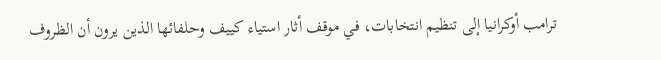ترامب أوكرانيا إلى تنظيم انتخابات، في موقف أثار استياء كييف وحلفائها الذين يرون أن الظروف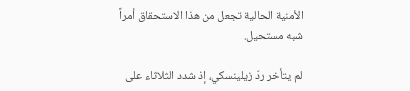الأمنية الحالية تجعل من هذا الاستحقاق أمراً شبه مستحيل.

لم يتأخر ردّ زيلينسكي، إذ شدد الثلاثاء على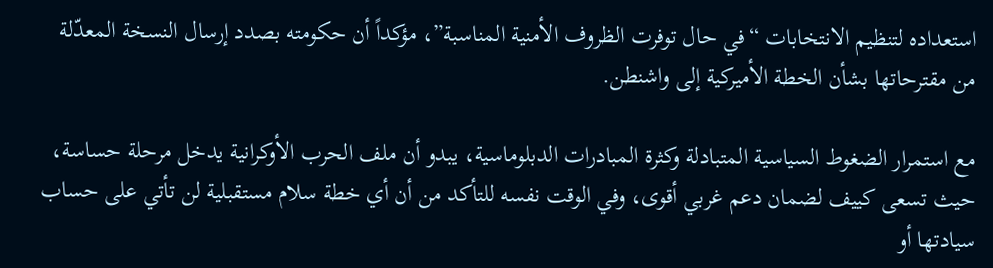استعداده لتنظيم الانتخابات “في حال توفرت الظروف الأمنية المناسبة”، مؤكداً أن حكومته بصدد إرسال النسخة المعدّلة من مقترحاتها بشأن الخطة الأميركية إلى واشنطن.

مع استمرار الضغوط السياسية المتبادلة وكثرة المبادرات الدبلوماسية، يبدو أن ملف الحرب الأوكرانية يدخل مرحلة حساسة، حيث تسعى كييف لضمان دعم غربي أقوى، وفي الوقت نفسه للتأكد من أن أي خطة سلام مستقبلية لن تأتي على حساب سيادتها أو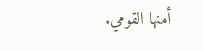أمنها القومي.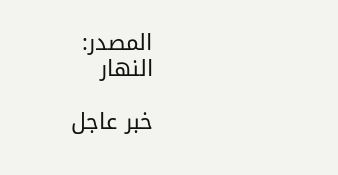المصدر:
النهار

خبر عاجل